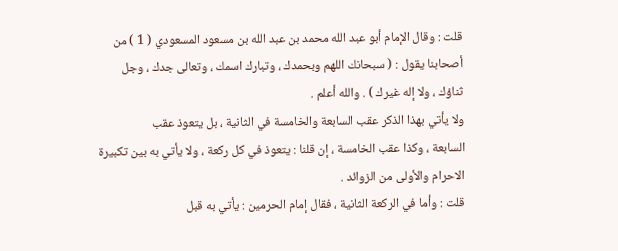قلت : وقال الإمام أبو عبد الله محمد بن عبد الله بن مسعود المسعودي ( 1 ) من
أصحابنا يقول : ( سبحانك اللهم وبحمدك ، وتبارك اسمك ، وتعالى جدك ، وجل
ثناؤك ، ولا إله غيرك ) . والله أعلم .
ولا يأتي بهذا الذكر عقب السابعة والخامسة في الثانية ، بل يتعوذ عقب
السابعة ، وكذا عقب الخامسة ، إن قلنا : يتعوذ في كل ركعة ، ولا يأتي به بين تكبيرة
الاحرام والأولى من الزوائد .
قلت : وأما في الركعة الثانية ، فقال إمام الحرمين : يأتي به قبل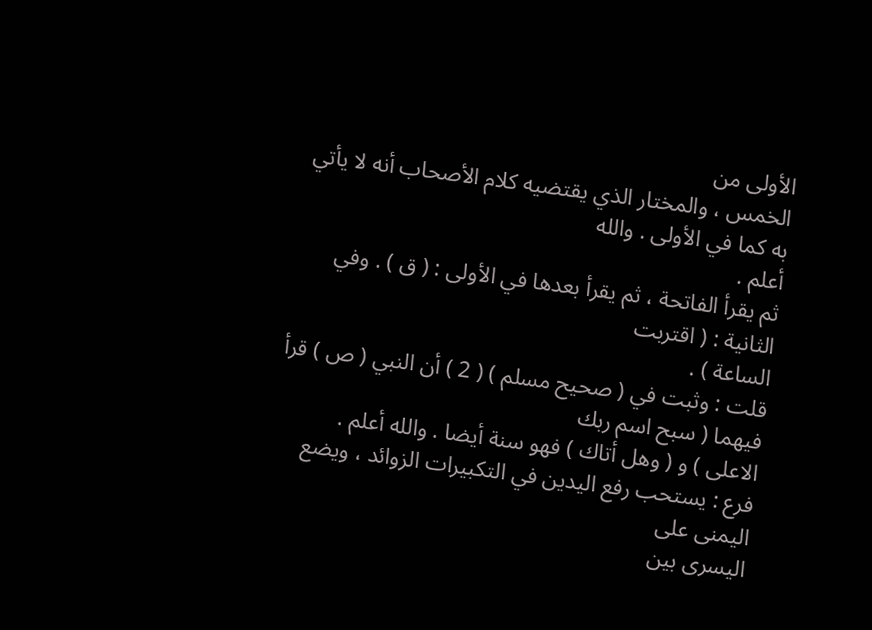الأولى من
الخمس ، والمختار الذي يقتضيه كلام الأصحاب أنه لا يأتي به كما في الأولى . والله
أعلم .
ثم يقرأ الفاتحة ، ثم يقرأ بعدها في الأولى : ( ق ) . وفي الثانية : ( اقتربت
الساعة ) .
قلت : وثبت في ( صحيح مسلم ) ( 2 ) أن النبي ( ص ) قرأ فيهما ( سبح اسم ربك
الاعلى ) و ( وهل أتاك ) فهو سنة أيضا . والله أعلم .
فرع : يستحب رفع اليدين في التكبيرات الزوائد ، ويضع اليمنى على
اليسرى بين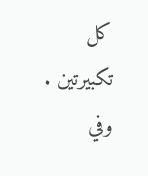كل تكبيرتين . وفي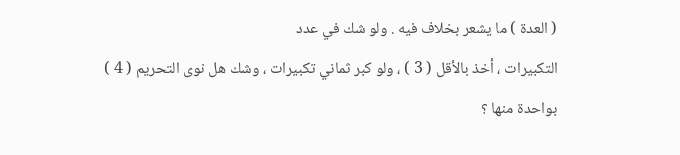( العدة ) ما يشعر بخلاف فيه . ولو شك في عدد
التكبيرات ، أخذ بالأقل ( 3 ) ، ولو كبر ثماني تكبيرات ، وشك هل نوى التحريم ( 4 )
بواحدة منها ؟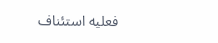فعليه استئناف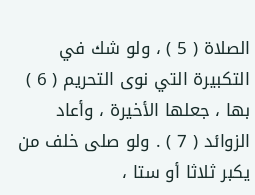الصلاة ( 5 ) ، ولو شك في التكبيرة التي نوى التحريم ( 6 )
بها ، جعلها الأخيرة ، وأعاد الزوائد ( 7 ) . ولو صلى خلف من يكبر ثلاثا أو ستا ،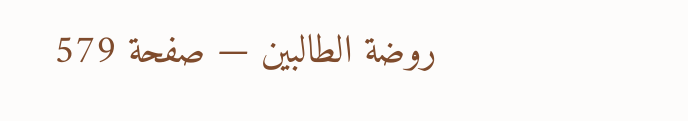روضة الطالبين — صفحة 579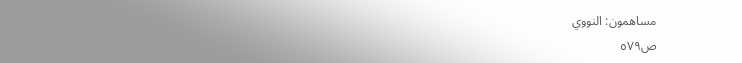مساهمون: النووي
ص٥٧٩